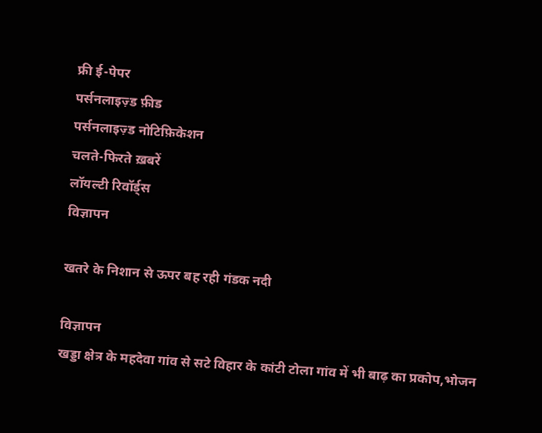फ्री ई-पेपर
पर्सनलाइज़्ड फ़ीड
पर्सनलाइज़्ड नोटिफ़िकेशन
चलते-फिरते ख़बरें
लॉयल्टी रिवॉर्ड्स
विज्ञापन

खतरे के निशान से ऊपर बह रही गंडक नदी

विज्ञापन
खड्डा क्षेत्र के महदेवा गांव से सटे विहार के कांटी टोला गांव में भी बाढ़ का प्रकोप,भोजन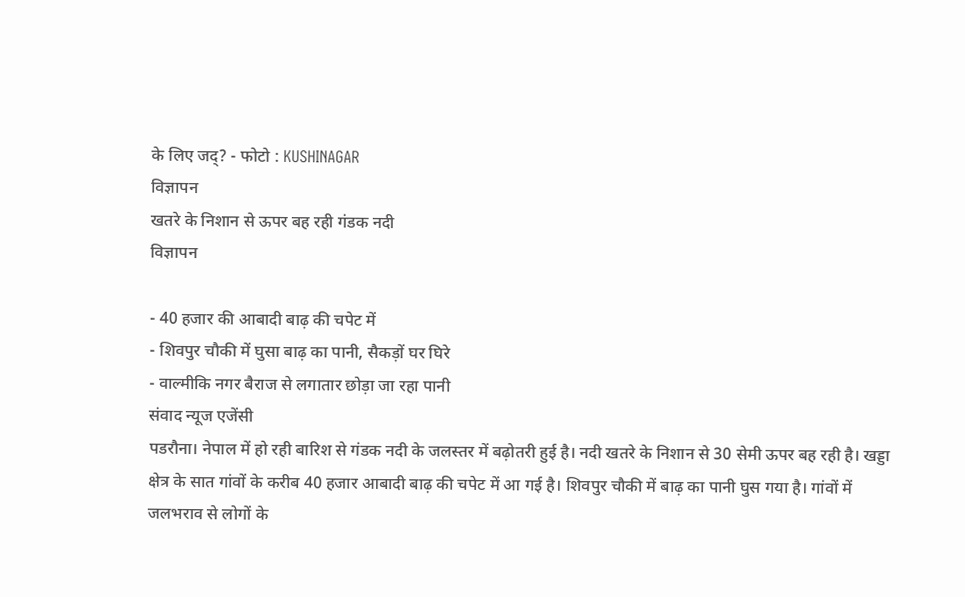के लिए जद्? - फोटो : KUSHINAGAR
विज्ञापन
खतरे के निशान से ऊपर बह रही गंडक नदी
विज्ञापन

- 40 हजार की आबादी बाढ़ की चपेट में
- शिवपुर चौकी में घुसा बाढ़ का पानी, सैकड़ों घर घिरे
- वाल्मीकि नगर बैराज से लगातार छोड़ा जा रहा पानी
संवाद न्यूज एजेंसी
पडरौना। नेपाल में हो रही बारिश से गंडक नदी के जलस्तर में बढ़ोतरी हुई है। नदी खतरे के निशान से 30 सेमी ऊपर बह रही है। खड्डा क्षेत्र के सात गांवों के करीब 40 हजार आबादी बाढ़ की चपेट में आ गई है। शिवपुर चौकी में बाढ़ का पानी घुस गया है। गांवों में जलभराव से लोगों के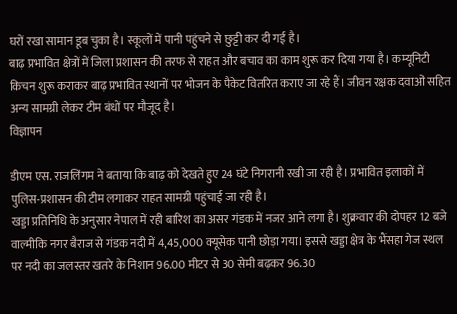घरों रखा सामान डूब चुका है। स्कूलों में पानी पहुंचने से छुट्टी कर दी गई है।
बाढ़ प्रभावित क्षेत्रों में जिला प्रशासन की तरफ से राहत और बचाव का काम शुरू कर दिया गया है। कम्यूनिटी किचन शुरू कराकर बाढ़ प्रभावित स्थानों पर भोजन के पैकेट वितरित कराए जा रहे हैं। जीवन रक्षक दवाओं सहित अन्य सामग्री लेकर टीम बंधों पर मौजूद है।
विज्ञापन

डीएम एस. राजलिंगम ने बताया कि बाढ़ को देखते हुए 24 घंटे निगरानी रखी जा रही है। प्रभावित इलाकों में पुलिस-प्रशासन की टीम लगाकर राहत सामग्री पहुंचाई जा रही है।
खड्डा प्रतिनिधि के अनुसार नेपाल में रही बारिश का असर गंडक में नजर आने लगा है। शुक्रवार की दोपहर 12 बजे वाल्मीकि नगर बैराज से गंडक नदी में 4,45,000 क्यूसेक पानी छोड़ा गया। इससे खड्डा क्षेत्र के भैंसहा गेज स्थल पर नदी का जलस्तर खतरे के निशान 96.00 मीटर से 30 सेमी बढ़कर 96.30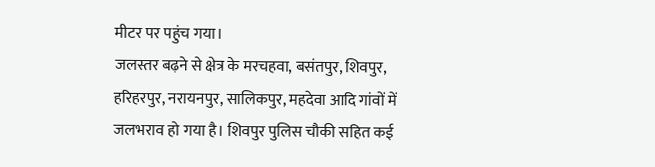मीटर पर पहुंच गया।
जलस्तर बढ़ने से क्षेत्र के मरचहवा, बसंतपुर, शिवपुर, हरिहरपुर, नरायनपुर, सालिकपुर, महदेवा आदि गांवों में जलभराव हो गया है। शिवपुर पुलिस चौकी सहित कई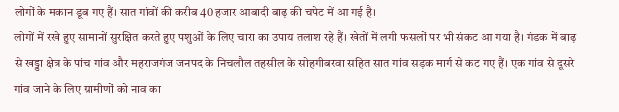लोगों के मकान डूब गए हैं। सात गांवों की करीब 40 हजार आबादी बाढ़ की चपेट में आ गई है।
लोगों में रखे हुए सामानों सुरक्षित करते हुए पशुओं के लिए चारा का उपाय तलाश रहे हैं। खेतों में लगी फसलों पर भी संकट आ गया है। गंडक में बाढ़ से खड्डा क्षेत्र के पांच गांव और महराजगंज जनपद के निचलौल तहसील के सोहगीबरवा सहित सात गांव सड़क मार्ग से कट गए हैं। एक गांव से दूसरे गांव जाने के लिए ग्रामीणों को नाव का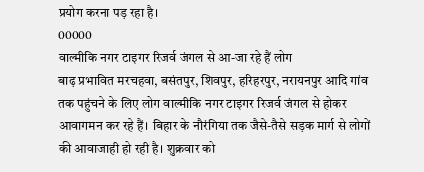प्रयोग करना पड़ रहा है।
00000
वाल्मीकि नगर टाइगर रिजर्व जंगल से आ-जा रहे हैं लोग
बाढ़ प्रभावित मरचहवा, बसंतपुर, शिवपुर, हरिहरपुर, नरायनपुर आदि गांव तक पहुंचने के लिए लोग वाल्मीकि नगर टाइगर रिजर्व जंगल से होकर आवागमन कर रहे हैं। बिहार के नौरंगिया तक जैसे-तैसे सड़क मार्ग से लोगों की आवाजाही हो रही है। शुक्रवार को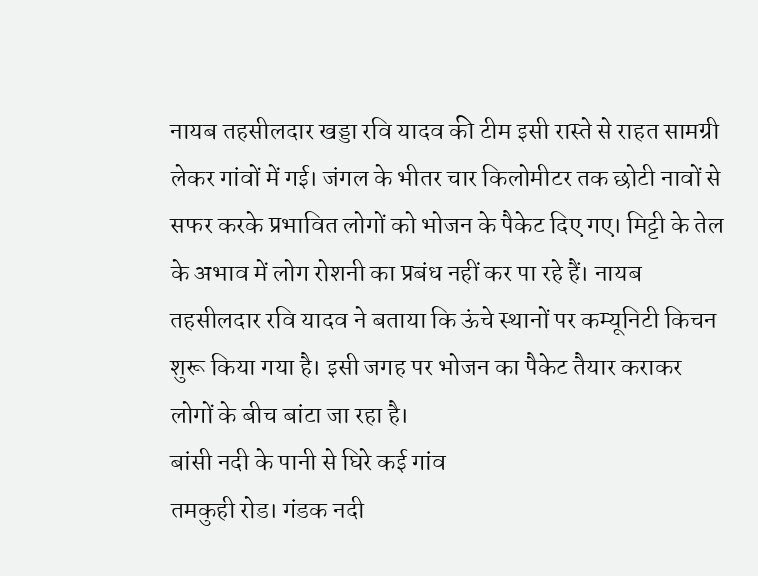नायब तहसीलदार खड्डा रवि यादव की टीम इसी रास्ते से राहत सामग्री लेकर गांवों में गई। जंगल के भीतर चार किलोमीटर तक छोटी नावों से सफर करके प्रभावित लोगों को भोजन के पैकेट दिए गए। मिट्टी के तेल के अभाव में लोग रोशनी का प्रबंध नहीं कर पा रहे हैं। नायब तहसीलदार रवि यादव ने बताया कि ऊंचे स्थानों पर कम्यूनिटी किचन शुरू किया गया है। इसी जगह पर भोजन का पैकेट तैयार कराकर लोगों के बीच बांटा जा रहा है।
बांसी नदी के पानी से घिरे कई गांव
तमकुही रोड। गंडक नदी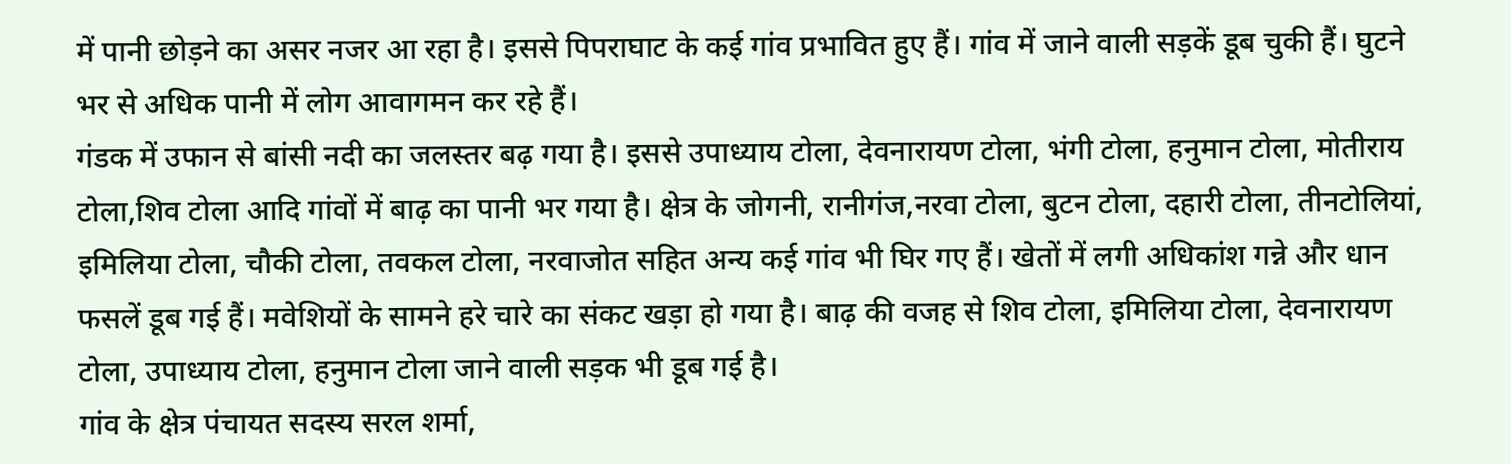में पानी छोड़ने का असर नजर आ रहा है। इससे पिपराघाट के कई गांव प्रभावित हुए हैं। गांव में जाने वाली सड़कें डूब चुकी हैं। घुटने भर से अधिक पानी में लोग आवागमन कर रहे हैं।
गंडक में उफान से बांसी नदी का जलस्तर बढ़ गया है। इससे उपाध्याय टोला, देवनारायण टोला, भंगी टोला, हनुमान टोला, मोतीराय टोला,शिव टोला आदि गांवों में बाढ़ का पानी भर गया है। क्षेत्र के जोगनी, रानीगंज,नरवा टोला, बुटन टोला, दहारी टोला, तीनटोलियां, इमिलिया टोला, चौकी टोला, तवकल टोला, नरवाजोत सहित अन्य कई गांव भी घिर गए हैं। खेतों में लगी अधिकांश गन्ने और धान फसलें डूब गई हैं। मवेशियों के सामने हरे चारे का संकट खड़ा हो गया है। बाढ़ की वजह से शिव टोला, इमिलिया टोला, देवनारायण टोला, उपाध्याय टोला, हनुमान टोला जाने वाली सड़क भी डूब गई है।
गांव के क्षेत्र पंचायत सदस्य सरल शर्मा,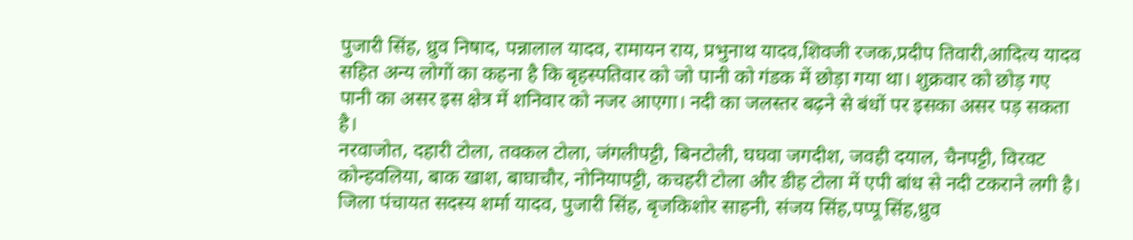पुजारी सिंह, ध्रुव निषाद, पन्नालाल यादव, रामायन राय, प्रभुनाथ यादव,शिवजी रजक,प्रदीप तिवारी,आदित्य यादव सहित अन्य लोगों का कहना है कि बृहस्पतिवार को जो पानी को गंडक में छोड़ा गया था। शुक्रवार को छोड़ गए पानी का असर इस क्षेत्र में शनिवार को नजर आएगा। नदी का जलस्तर बढ़ने से बंधों पर इसका असर पड़ सकता है।
नरवाजोत, दहारी टोला, तवकल टोला, जंगलीपट्टी, बिनटोली, घघवा जगदीश, जवही दयाल, चैनपट्टी, विरवट कोन्हवलिया, बाक खाश, बाघाचौर, नोनियापट्टी, कचहरी टोला और डीह टोला में एपी बांध से नदी टकराने लगी है।
जिला पंचायत सदस्य शर्मा यादव, पुजारी सिंह, बृजकिशोर साहनी, संजय सिंह,पप्पू सिंह,ध्रुव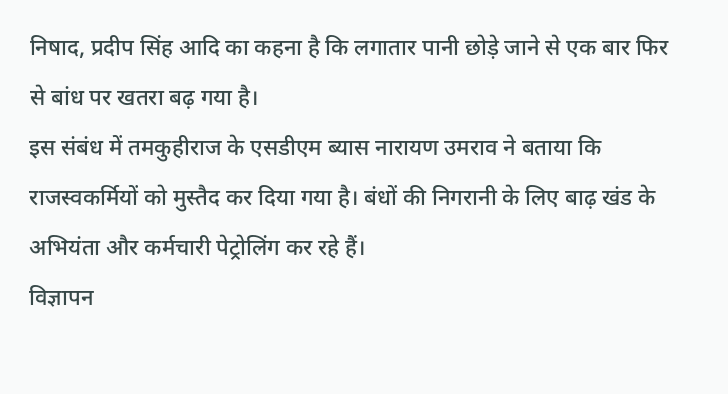निषाद, प्रदीप सिंह आदि का कहना है कि लगातार पानी छोड़े जाने से एक बार फिर से बांध पर खतरा बढ़ गया है।
इस संबंध में तमकुहीराज के एसडीएम ब्यास नारायण उमराव ने बताया कि राजस्वकर्मियों को मुस्तैद कर दिया गया है। बंधों की निगरानी के लिए बाढ़ खंड के अभियंता और कर्मचारी पेट्रोलिंग कर रहे हैं।
विज्ञापन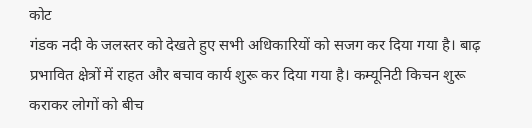कोट
गंडक नदी के जलस्तर को देखते हुए सभी अधिकारियों को सजग कर दिया गया है। बाढ़ प्रभावित क्षेत्रों में राहत और बचाव कार्य शुरू कर दिया गया है। कम्यूनिटी किचन शुरू कराकर लोगों को बीच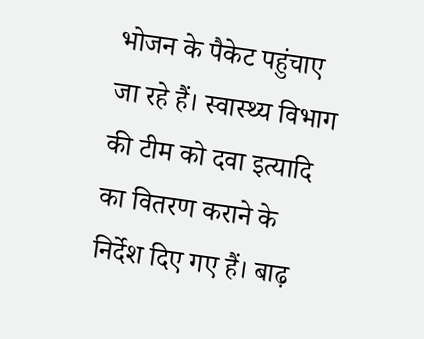भोजन के पैकेट पहुंचाए जा रहे हैं। स्वास्थ्य विभाग की टीम को दवा इत्यादि का वितरण कराने के निर्देश दिए गए हैं। बाढ़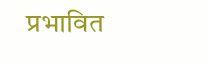प्रभावित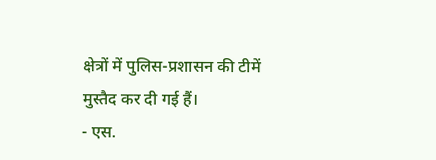क्षेत्रों में पुलिस-प्रशासन की टीमें मुस्तैद कर दी गई हैं।
- एस.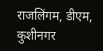राजलिंगम, डीएम, कुशीनगर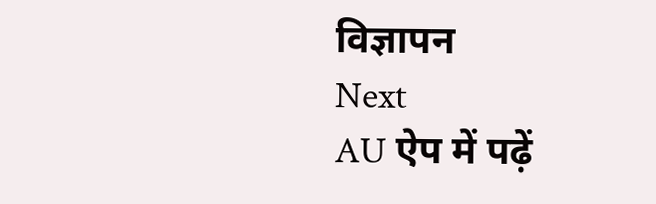विज्ञापन
Next
AU ऐप में पढ़ें